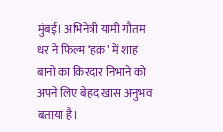मुंबई। अभिनेत्री यामी गौतम धर ने फिल्म ‘हक़’ में शाह बानो का किरदार निभाने को अपने लिए बेहद खास अनुभव बताया है।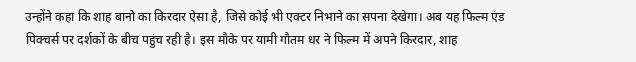उन्होंने कहा कि शाह बानो का किरदार ऐसा है, जिसे कोई भी एक्टर निभाने का सपना देखेगा। अब यह फिल्म एंड पिक्चर्स पर दर्शकों के बीच पहुंच रही है। इस मौके पर यामी गौतम धर ने फिल्म में अपने किरदार, शाह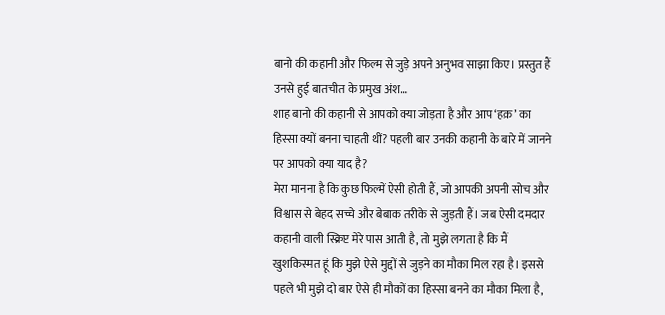बानो की कहानी और फिल्म से जुड़े अपने अनुभव साझा किए। प्रस्तुत हैं उनसे हुई बातचीत के प्रमुख अंश…
शाह बानो की कहानी से आपको क्या जोड़ता है और आप ‘हक़’ का हिस्सा क्यों बनना चाहती थीं? पहली बार उनकी कहानी के बारे में जानने पर आपको क्या याद है?
मेरा मानना है कि कुछ फिल्में ऐसी होती हैं, जो आपकी अपनी सोच और विश्वास से बेहद सच्चे और बेबाक तरीके से जुड़ती हैं। जब ऐसी दमदार कहानी वाली स्क्रिप्ट मेरे पास आती है, तो मुझे लगता है कि मैं खुशकिस्मत हूं कि मुझे ऐसे मुद्दों से जुड़ने का मौका मिल रहा है। इससे पहले भी मुझे दो बार ऐसे ही मौकों का हिस्सा बनने का मौका मिला है,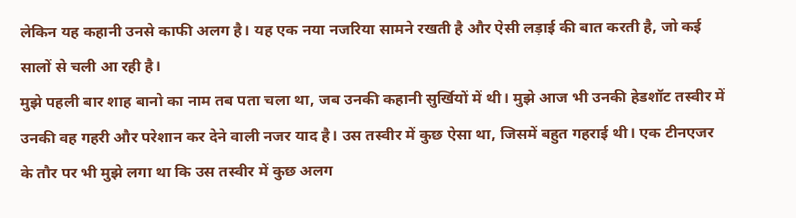लेकिन यह कहानी उनसे काफी अलग है। यह एक नया नजरिया सामने रखती है और ऐसी लड़ाई की बात करती है, जो कई सालों से चली आ रही है।
मुझे पहली बार शाह बानो का नाम तब पता चला था, जब उनकी कहानी सुर्खियों में थी। मुझे आज भी उनकी हेडशॉट तस्वीर में उनकी वह गहरी और परेशान कर देने वाली नजर याद है। उस तस्वीर में कुछ ऐसा था, जिसमें बहुत गहराई थी। एक टीनएजर के तौर पर भी मुझे लगा था कि उस तस्वीर में कुछ अलग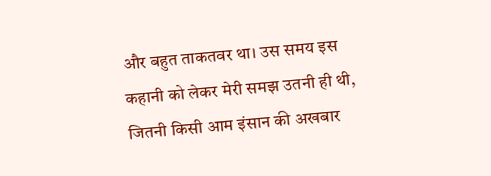और बहुत ताकतवर था। उस समय इस कहानी को लेकर मेरी समझ उतनी ही थी, जितनी किसी आम इंसान की अखबार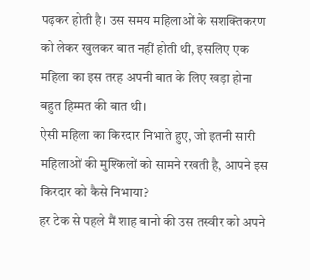पढ़कर होती है। उस समय महिलाओं के सशक्तिकरण को लेकर खुलकर बात नहीं होती थी, इसलिए एक महिला का इस तरह अपनी बात के लिए खड़ा होना बहुत हिम्मत की बात थी।
ऐसी महिला का किरदार निभाते हुए, जो इतनी सारी महिलाओं की मुश्किलों को सामने रखती है, आपने इस किरदार को कैसे निभाया?
हर टेक से पहले मैं शाह बानो की उस तस्वीर को अपने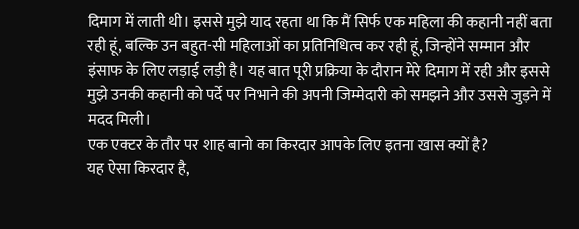दिमाग में लाती थी। इससे मुझे याद रहता था कि मैं सिर्फ एक महिला की कहानी नहीं बता रही हूं, बल्कि उन बहुत-सी महिलाओं का प्रतिनिधित्व कर रही हूं, जिन्होंने सम्मान और इंसाफ के लिए लड़ाई लड़ी है। यह बात पूरी प्रक्रिया के दौरान मेरे दिमाग में रही और इससे मुझे उनकी कहानी को पर्दे पर निभाने की अपनी जिम्मेदारी को समझने और उससे जुड़ने में मदद मिली।
एक एक्टर के तौर पर शाह बानो का किरदार आपके लिए इतना खास क्यों है?
यह ऐसा किरदार है,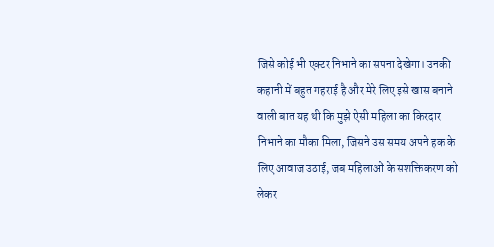जिसे कोई भी एक्टर निभाने का सपना देखेगा। उनकी कहानी में बहुत गहराई है और मेरे लिए इसे खास बनाने वाली बात यह थी कि मुझे ऐसी महिला का किरदार निभाने का मौका मिला, जिसने उस समय अपने हक के लिए आवाज उठाई, जब महिलाओं के सशक्तिकरण को लेकर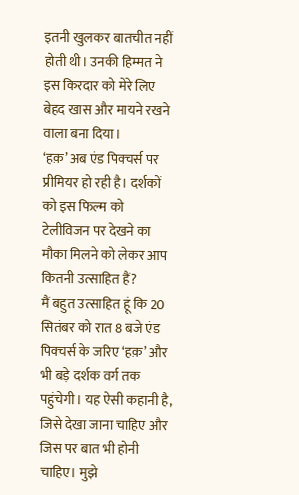इतनी खुलकर बातचीत नहीं होती थी। उनकी हिम्मत ने इस किरदार को मेरे लिए बेहद खास और मायने रखने वाला बना दिया।
‘हक़’ अब एंड पिक्चर्स पर प्रीमियर हो रही है। दर्शकों को इस फिल्म को टेलीविजन पर देखने का मौका मिलने को लेकर आप कितनी उत्साहित हैं?
मैं बहुत उत्साहित हूं कि 20 सितंबर को रात 8 बजे एंड पिक्चर्स के जरिए ‘हक़’ और भी बड़े दर्शक वर्ग तक पहुंचेगी। यह ऐसी कहानी है, जिसे देखा जाना चाहिए और जिस पर बात भी होनी चाहिए। मुझे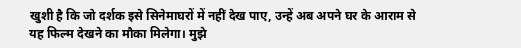खुशी है कि जो दर्शक इसे सिनेमाघरों में नहीं देख पाए, उन्हें अब अपने घर के आराम से यह फिल्म देखने का मौका मिलेगा। मुझे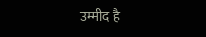उम्मीद है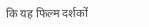कि यह फिल्म दर्शकों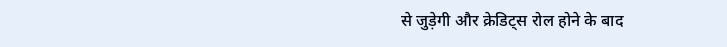से जुड़ेगी और क्रेडिट्स रोल होने के बाद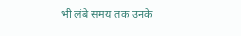भी लंबे समय तक उनके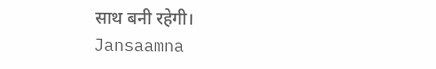साथ बनी रहेगी।
Jansaamna